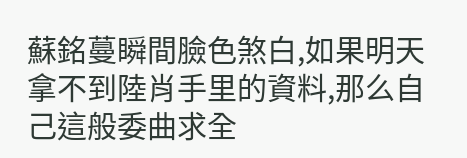蘇銘蔓瞬間臉色煞白,如果明天拿不到陸肖手里的資料,那么自己這般委曲求全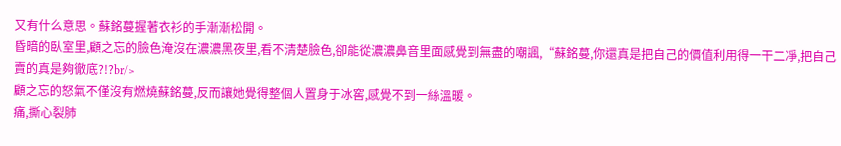又有什么意思。蘇銘蔓握著衣衫的手漸漸松開。
昏暗的臥室里,顧之忘的臉色淹沒在濃濃黑夜里,看不清楚臉色,卻能從濃濃鼻音里面感覺到無盡的嘲諷,“蘇銘蔓,你還真是把自己的價值利用得一干二凈,把自己賣的真是夠徹底?!?br/>
顧之忘的怒氣不僅沒有燃燒蘇銘蔓,反而讓她覺得整個人置身于冰窖,感覺不到一絲溫暖。
痛,撕心裂肺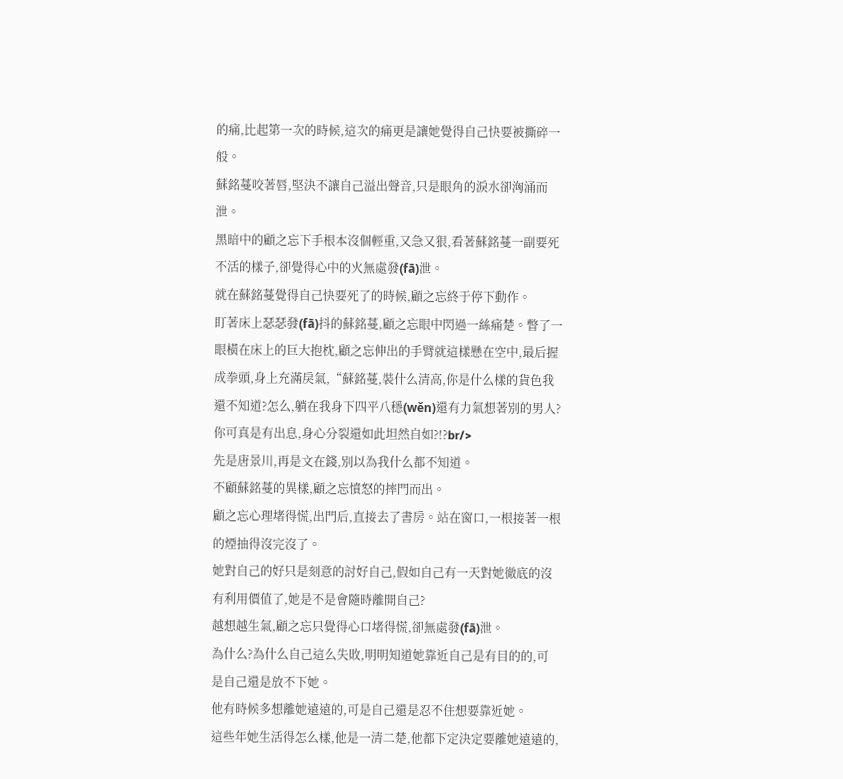的痛,比起第一次的時候,這次的痛更是讓她覺得自己快要被撕碎一般。
蘇銘蔓咬著唇,堅決不讓自己溢出聲音,只是眼角的淚水卻洶涌而泄。
黑暗中的顧之忘下手根本沒個輕重,又急又狠,看著蘇銘蔓一副要死不活的樣子,卻覺得心中的火無處發(fā)泄。
就在蘇銘蔓覺得自己快要死了的時候,顧之忘終于停下動作。
盯著床上瑟瑟發(fā)抖的蘇銘蔓,顧之忘眼中閃過一絲痛楚。瞥了一眼橫在床上的巨大抱枕,顧之忘伸出的手臂就這樣懸在空中,最后握成拳頭,身上充滿戾氣,“蘇銘蔓,裝什么清高,你是什么樣的貨色我還不知道?怎么,躺在我身下四平八穩(wěn)還有力氣想著別的男人?你可真是有出息,身心分裂還如此坦然自如?!?br/>
先是唐景川,再是文在錢,別以為我什么都不知道。
不顧蘇銘蔓的異樣,顧之忘憤怒的摔門而出。
顧之忘心理堵得慌,出門后,直接去了書房。站在窗口,一根接著一根的煙抽得沒完沒了。
她對自己的好只是刻意的討好自己,假如自己有一天對她徹底的沒有利用價值了,她是不是會隨時離開自己?
越想越生氣,顧之忘只覺得心口堵得慌,卻無處發(fā)泄。
為什么?為什么自己這么失敗,明明知道她靠近自己是有目的的,可是自己還是放不下她。
他有時候多想離她遠遠的,可是自己還是忍不住想要靠近她。
這些年她生活得怎么樣,他是一清二楚,他都下定決定要離她遠遠的,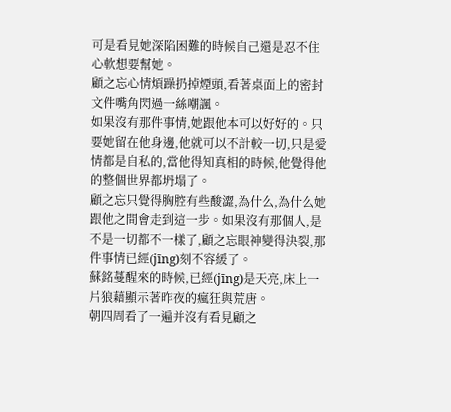可是看見她深陷困難的時候自己還是忍不住心軟想要幫她。
顧之忘心情煩躁扔掉煙頭,看著桌面上的密封文件嘴角閃過一絲嘲諷。
如果沒有那件事情,她跟他本可以好好的。只要她留在他身邊,他就可以不計較一切,只是愛情都是自私的,當他得知真相的時候,他覺得他的整個世界都坍塌了。
顧之忘只覺得胸腔有些酸澀,為什么,為什么她跟他之間會走到這一步。如果沒有那個人,是不是一切都不一樣了,顧之忘眼神變得決裂,那件事情已經(jīng)刻不容緩了。
蘇銘蔓醒來的時候,已經(jīng)是天亮,床上一片狼藉顯示著昨夜的瘋狂與荒唐。
朝四周看了一遍并沒有看見顧之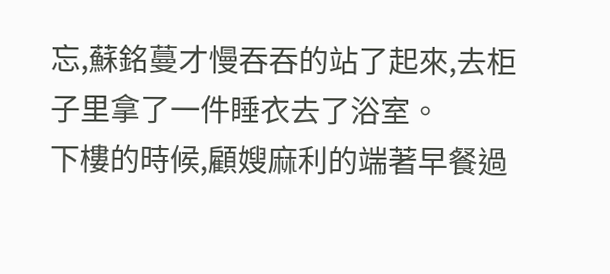忘,蘇銘蔓才慢吞吞的站了起來,去柜子里拿了一件睡衣去了浴室。
下樓的時候,顧嫂麻利的端著早餐過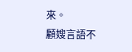來。
顧嫂言語不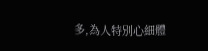多,為人特別心細體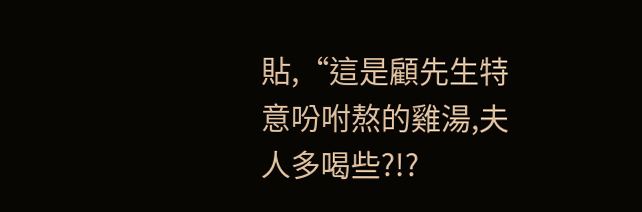貼,“這是顧先生特意吩咐熬的雞湯,夫人多喝些?!?